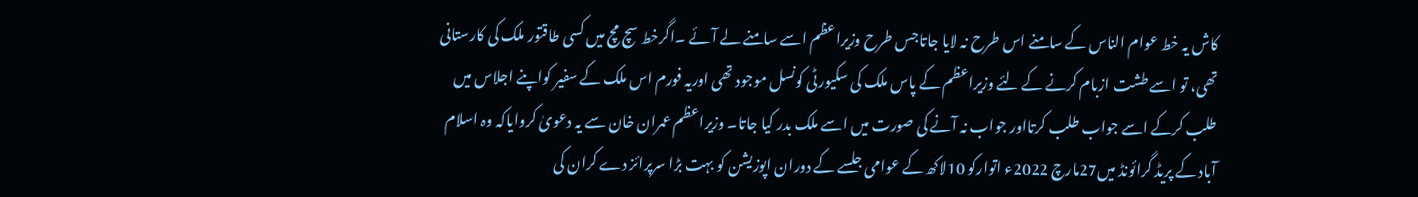کاش یہ خط عوام الناس کے سامنے اس طرح نہ لایا جاتاجس طرح وزیراعظم اسے سامنے لے آئے ۔اگرخط سچ مچ میں کسی طاقتور ملک کی کارستانی تھی، تو اسے طشت ازبام کرنے کے لئے وزیراعظم کے پاس ملک کی سکیورٹی کونسل موجود تھی اوریہ فورم اس ملک کے سفیر کواپنے اجلاس میں طلب کرکے اسے جواب طلب کرتااور جواب نہ آنے کی صورت میں اسے ملک بدر کیا جاتا۔ وزیراعظم عمران خان سے یہ دعویٰ کروایاکہ وہ اسلام آباد کے پریڈ گرائونڈ میں27مارچ 2022ء اتوارکو 10لاکھ کے عوامی جلسے کے دوران اپوزیشن کو بہت بڑا سرپرائز دے کران کی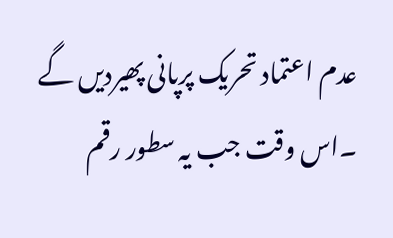عدم اعتماد تحریک پرپانی پھیردیں گے ۔اس وقت جب یہ سطور رقم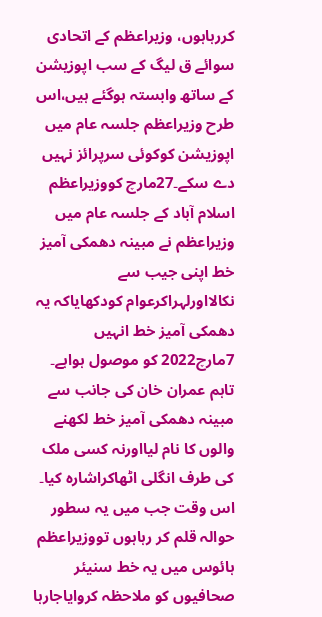کررہاہوں، وزیراعظم کے اتحادی سوائے ق لیگ کے سب اپوزیشن کے ساتھ وابستہ ہوگئے ہیں،اس طرح وزیراعظم جلسہ عام میں اپوزیشن کوکوئی سرپرائز نہیں دے سکے۔27مارچ کووزیراعظم اسلام آباد کے جلسہ عام میں وزیراعظم نے مبینہ دھمکی آمیز خط اپنی جیب سے نکالااورلہراکرعوام کودکھایاکہ یہ دھمکی آمیز خط انہیں 7مارچ2022 کو موصول ہواہے۔ تاہم عمران خان کی جانب سے مبینہ دھمکی آمیز خط لکھنے والوں کا نام لیااورنہ کسی ملک کی طرف انگلی اٹھاکراشارہ کیا۔ اس وقت جب میں یہ سطور حوالہ قلم کر رہاہوں تووزیراعظم ہائوس میں یہ خط سنیئر صحافیوں کو ملاحظہ کروایاجارہا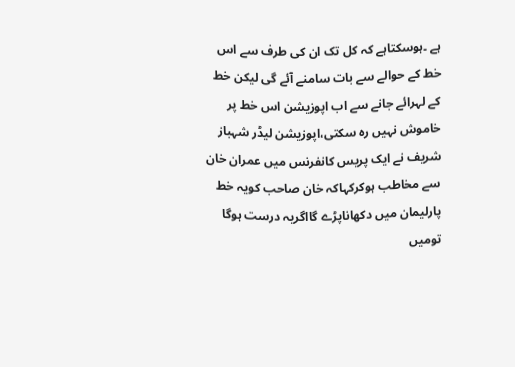ہے ۔ہوسکتاہے کہ کل تک ان کی طرف سے اس خط کے حوالے سے بات سامنے آئے گی لیکن خط کے لہرائے جانے سے اب اپوزیشن اس خط پر خاموش نہیں رہ سکتی،اپوزیشن لیڈر شہباز شریف نے ایک پریس کانفرنس میں عمران خان سے مخاطب ہوکرکہاکہ خان صاحب کویہ خط پارلیمان میں دکھاناپڑے گااگریہ درست ہوگا تومیں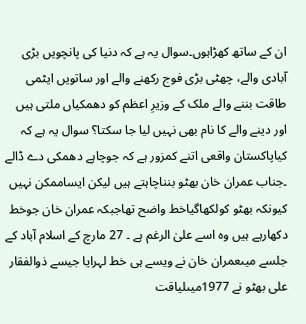ان کے ساتھ کھڑاہوں۔سوال یہ ہے کہ دنیا کی پانچویں بڑی آبادی والے، چھٹی بڑی فوج رکھنے والے اور ساتویں ایٹمی طاقت بننے والے ملک کے وزیرِ اعظم کو دھمکیاں ملتی ہیں اور دینے والے کا نام بھی نہیں لیا جا سکتا؟ سوال یہ ہے کہ کیاپاکستان واقعی اتنے کمزور ہے کہ جوچاہے دھمکی دے ڈالے ۔جناب عمران خان بھٹو بنناچاہتے ہیں لیکن ایساممکن نہیں کیونکہ بھٹو کولکھاگیاخط واضح تھاجبکہ عمران خان جوخط دکھارہے ہیں وہ اسے علیٰ الرغم ہے ۔ 27 مارچ کے اسلام آباد کے جلسے میںعمران خان نے ویسے ہی خط لہرایا جیسے ذوالفقار علی بھٹو نے 1977میںلیاقت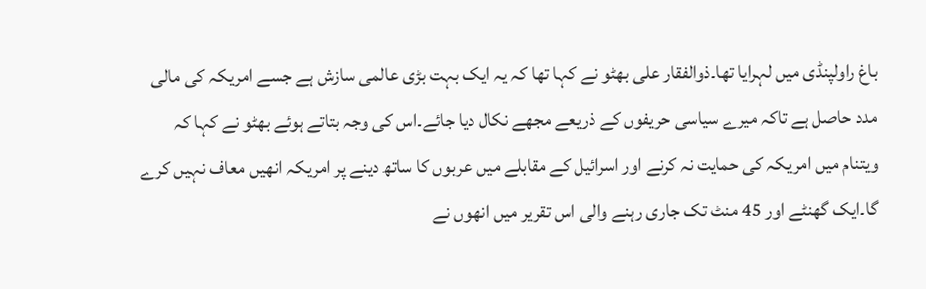باغ راولپنڈی میں لہرایا تھا۔ذوالفقار علی بھٹو نے کہا تھا کہ یہ ایک بہت بڑی عالمی سازش ہے جسے امریکہ کی مالی مدد حاصل ہے تاکہ میرے سیاسی حریفوں کے ذریعے مجھے نکال دیا جائے۔اس کی وجہ بتاتے ہوئے بھٹو نے کہا کہ ویتنام میں امریکہ کی حمایت نہ کرنے اور اسرائیل کے مقابلے میں عربوں کا ساتھ دینے پر امریکہ انھیں معاف نہیں کرے گا۔ایک گھنٹے اور 45 منٹ تک جاری رہنے والی اس تقریر میں انھوں نے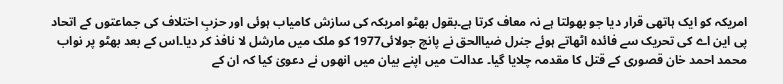امریکہ کو ایک ہاتھی قرار دیا جو بھولتا ہے نہ معاف کرتا ہے۔بقول بھٹو امریکہ کی سازش کامیاب ہوئی اور حزبِ اختلاف کی جماعتوں کے اتحاد پی این اے کی تحریک سے فائدہ اٹھاتے ہوئے جنرل ضیاالحق نے پانچ جولائی1977 کو ملک میں مارشل لا نافذ کر دیا۔اس کے بعد بھٹو پر نواب محمد احمد خان قصوری کے قتل کا مقدمہ چلایا گیا۔ عدالت میں اپنے بیان میں انھوں نے دعویٰ کیا کہ ان کے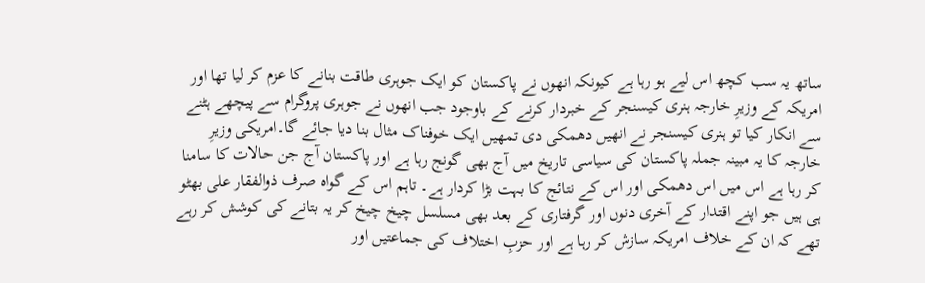ساتھ یہ سب کچھ اس لیے ہو رہا ہے کیونکہ انھوں نے پاکستان کو ایک جوہری طاقت بنانے کا عزم کر لیا تھا اور امریکہ کے وزیرِ خارجہ ہنری کیسنجر کے خبردار کرنے کے باوجود جب انھوں نے جوہری پروگرام سے پیچھے ہٹنے سے انکار کیا تو ہنری کیسنجر نے انھیں دھمکی دی تمھیں ایک خوفناک مثال بنا دیا جائے گا۔امریکی وزیرِ خارجہ کا یہ مبینہ جملہ پاکستان کی سیاسی تاریخ میں آج بھی گونج رہا ہے اور پاکستان آج جن حالات کا سامنا کر رہا ہے اس میں اس دھمکی اور اس کے نتائج کا بہت بڑا کردار ہے۔ تاہم اس کے گواہ صرف ذوالفقار علی بھٹو ہی ہیں جو اپنے اقتدار کے آخری دنوں اور گرفتاری کے بعد بھی مسلسل چیخ چیخ کر یہ بتانے کی کوشش کر رہے تھے کہ ان کے خلاف امریکہ سازش کر رہا ہے اور حزبِ اختلاف کی جماعتیں اور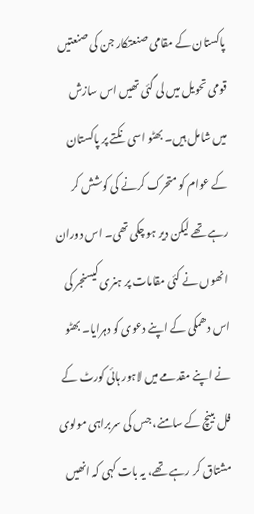پاکستان کے مقامی صنعتکار جن کی صنعتیں قومی تحویل میں لی گئی تھیں اس سازش میں شامل ہیں۔ بھٹو اسی نکتے پر پاکستان کے عوام کو متحرک کرنے کی کوشش کر رہے تھے لیکن دیر ہو چکی تھی۔ اس دوران انھوں نے کئی مقامات پر ہنری کیسنجر کی اس دھمکی کے اپنے دعوی کو دہرایا۔ بھٹو نے اپنے مقدمے میں لاہور ہائی کورٹ کے فل بینچ کے سامنے، جس کی سربراہی مولوی مشتاق کر رہے تھے، یہ بات کہی کہ انھیں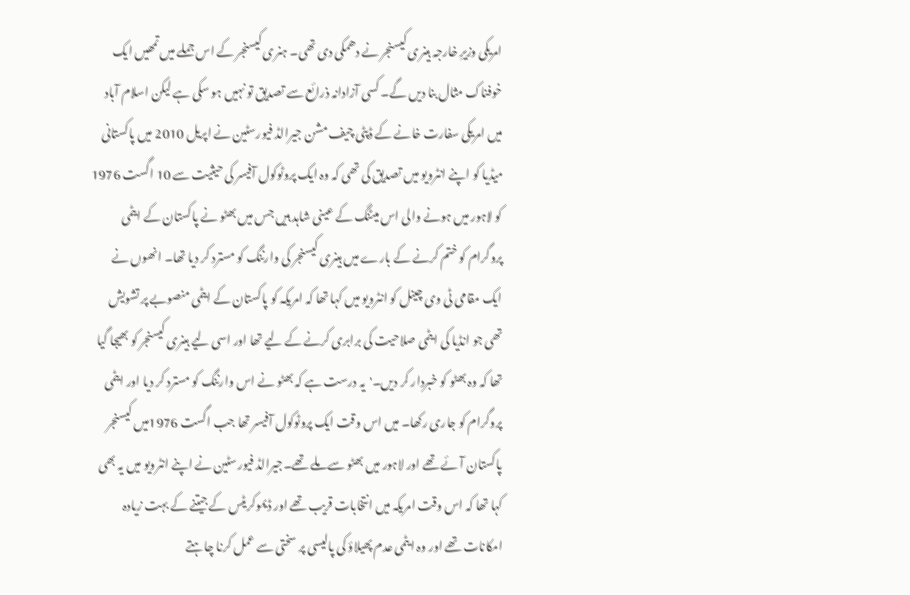امریکی وزیرِ خارجہ ہینری کیسنجر نے دھمکی دی تھی۔ ہنری کیسنجر کے اس جملے میں تمھیں ایک خوفناک مثال بنا دیں گے۔ کسی آزادانہ ذرائع سے تصدیق تو نہیں ہو سکی ہے لیکن اسلام آباد میں امریکی سفارت خانے کے ڈپٹی چیف مشن جیرالڈ فیورسٹین نے اپریل 2010 میں پاکستانی میڈیا کو اپنے انٹرویو میں تصدیق کی تھی کہ وہ ایک پروٹوکول آفیسر کی حیثیت سے 10 اگست 1976 کو لاہور میں ہونے والی اس میٹنگ کے عینی شاہد ہیں جس میں بھٹو نے پاکستان کے ایٹمی پروگرام کو ختم کرنے کے بارے میں ہینری کیسنجر کی وارننگ کو مسترد کر دیا تھا۔ انھوں نے ایک مقامی ٹی وی چینل کو انٹرویو میں کہا تھا کہ امریکہ کو پاکستان کے ایٹمی منصوبے پر تشویش تھی جو انڈیا کی ایٹمی صلاحیت کی برابری کرنے کے لیے تھا اور اسی لیے ہینری کیسنجر کو بھیجا گیا تھا کہ وہ بھٹو کو خبردار کر دیں۔'یہ درست ہے کہ بھٹو نے اس وارننگ کو مسترد کر دیا اور ایٹمی پروگرام کو جاری رکھا۔ میں اس وقت ایک پروٹوکول آفیسر تھا جب اگست 1976میں کیسنجر پاکستان آئے تھے اور لاہور میں بھٹو سے ملے تھے۔جیرالڈ فیورسٹین نے اپنے انٹرویو میں یہ بھی کہا تھا کہ اس وقت امریکہ میں انتخابات قریب تھے اور ڈیموکریٹس کے جیتنے کے بہت زیادہ امکانات تھے اور وہ ایٹمی عدم پھیلاؤ کی پالیسی پر سختی سے عمل کرنا چاہتے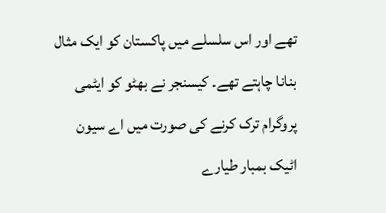تھے اور اس سلسلے میں پاکستان کو ایک مثال بنانا چاہتے تھے۔ کیسنجر نے بھٹو کو ایٹمی پروگرام ترک کرنے کی صورت میں اے سیون اٹیک بمبار طیارے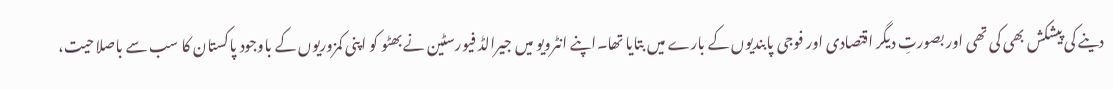دینے کی پیشکش بھی کی تھی اور بصورتِ دیگر اقتصادی اور فوجی پابندیوں کے بارے میں بتایا تھا۔اپنے انٹرویو میں جیرالڈ فیورسٹین نے بھٹو کو اپنی کمزوریوں کے باوجود پاکستان کا سب سے باصلاحیت،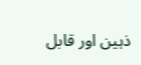ذہین اور قابل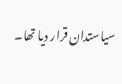سیاستدان قرار دیا تھا۔